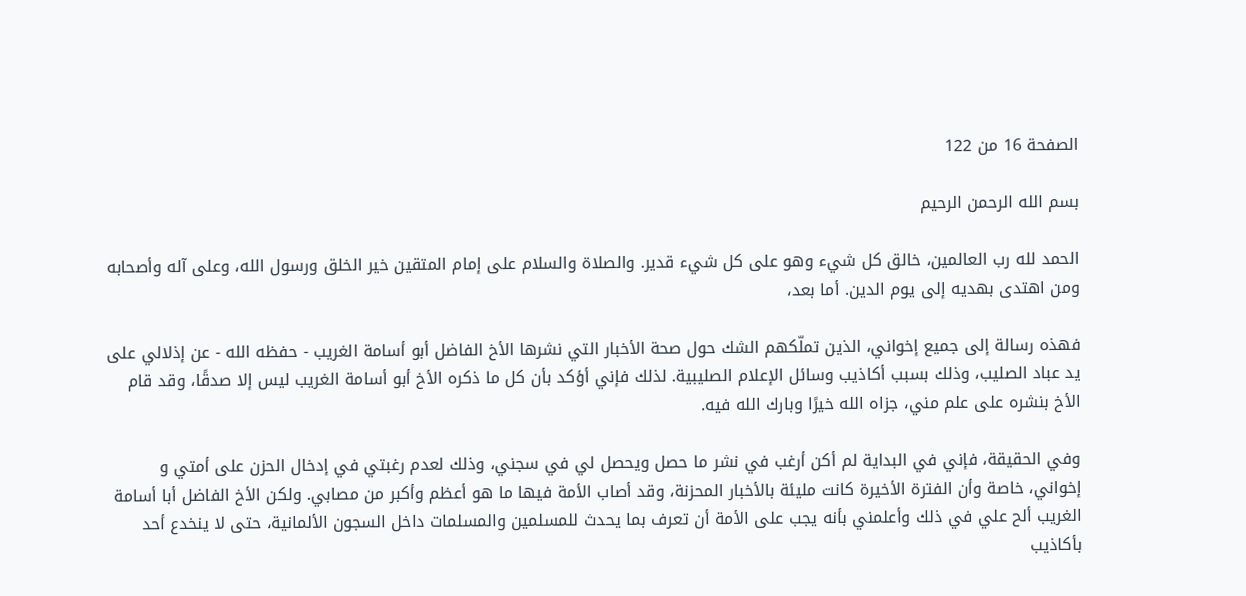الصفحة 16 من 122

بسم الله الرحمن الرحيم

الحمد لله رب العالمين، خالق كل شيء وهو على كل شيء قدير. والصلاة والسلام على إمام المتقين خير الخلق ورسول الله، وعلى آله وأصحابه ومن اهتدى بهديه إلى يوم الدين. أما بعد،

فهذه رسالة إلى جميع إخواني، الذين تملّكهم الشك حول صحة الأخبار التي نشرها الأخ الفاضل أبو أسامة الغريب - حفظه الله - عن إذلالي على يد عباد الصليب، وذلك بسبب أكاذيب وسائل الإعلام الصليبية. لذلك فإني أؤكد بأن كل ما ذكره الأخ أبو أسامة الغريب ليس إلا صدقًا، وقد قام الأخ بنشره على علم مني، جزاه الله خيرًا وبارك الله فيه.

وفي الحقيقة، فإني في البداية لم أكن أرغب في نشر ما حصل ويحصل لي في سجني، وذلك لعدم رغبتي في إدخال الحزن على أمتي و إخواني، خاصة وأن الفترة الأخيرة كانت مليئة بالأخبار المحزنة، وقد أصاب الأمة فيها ما هو أعظم وأكبر من مصابي. ولكن الأخ الفاضل أبا أسامة الغريب ألح علي في ذلك وأعلمني بأنه يجب على الأمة أن تعرف بما يحدث للمسلمين والمسلمات داخل السجون الألمانية، حتى لا ينخدع أحد بأكاذيب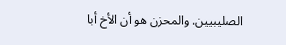الصليبيين. والمحزن هو أن الأخ أبا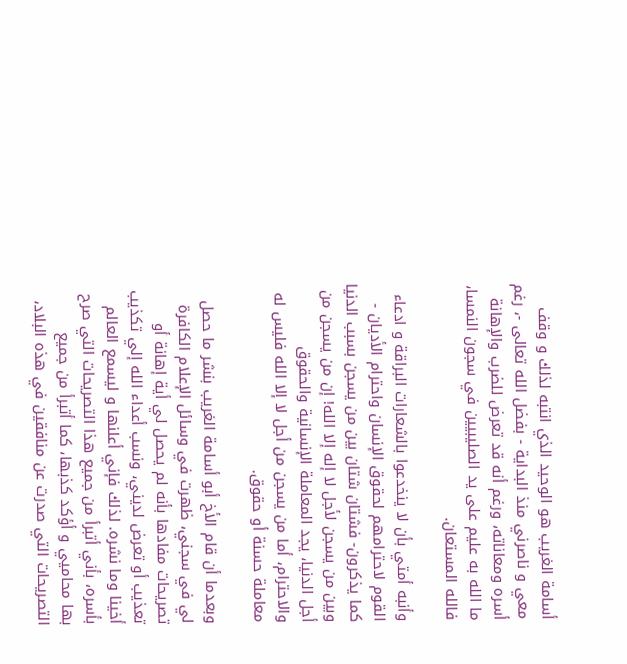أسامة الغريب هو الوحيد الذي انتبه لذلك و وقف معي و ناصرني منذ البداية - بفضل الله تعالى -، رغم أسره ومعاناته، ورغم أنه قد تعرض للضرب والإهانة ما الله به عليم على يد الصليبيين في سجون النمسا، فالله المستعان.

وأنبه أمتي بأن لا ينخدعوا بالشعارات البراقة و ادعاء القوم لاحترامهم لحقوق الإنسان واحترام الأديان - كما يذكرون- فشتان شتان بين من يسجن بسبب الدنيا وبين من يسجن لأجل لا إله إلا الله! إن من يسجن من أجل الدنيا، يجد المعاملة الإنسانية والحقوق والاحترام، أما من يسجن من أجل لا إلا الله فليس له معاملة حسنة أو حقوق.

وبعدما أن قام الأخ أبو أسامة الغريب بنشر ما حصل لي في سجني، ظهرت في وسائل الإعلام الكافرة تصريحات مفادها بأنه لم يحصل لي أية إهانة أو تعذيب أو تعرض لديني، ونسب أعداء الله إلي تكذيب أخينا وما نشره. لذلك فإني أعلنها و ليسمع العالم بأسره، بأني أتبرأ من جميع هذا التصريحات التي صرح بها محاميي و أؤكد كذبها، كما أتبرأ من جميع التصريحات التي صدرت عن منافقين في هذه البلاد،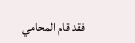فقد قام المحامي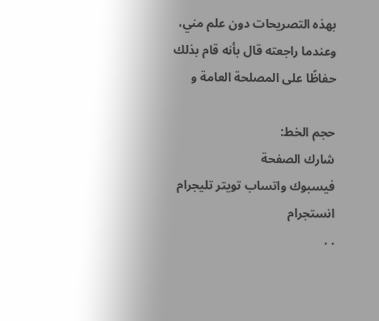بهذه التصريحات دون علم مني، وعندما راجعته قال بأنه قام بذلك حفاظًا على المصلحة العامة و

حجم الخط:
شارك الصفحة
فيسبوك واتساب تويتر تليجرام انستجرام
. .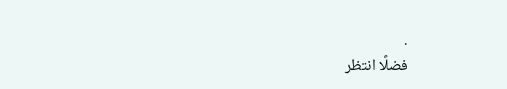.
فضلًا انتظر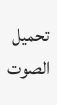تحميل الصوت